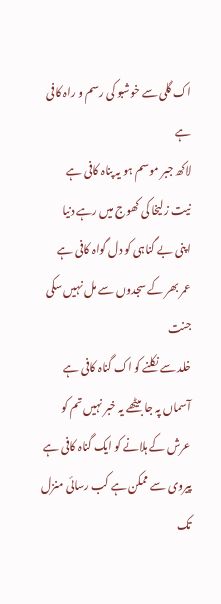اک گلی سے خوشبو کی رسم و راہ کافی ہے
لاکھ جبر موسم ہو یہ پناہ کافی ہے
نیت زلیخا کی کھوج میں رہے دنیا
اپنی بے گناہی کو دل گواہ کافی ہے
عمر بھر کے سجدوں سے مل نہیں سکی جنت
خلد سے نکلنے کو اک گناہ کافی ہے
آسماں پہ جا بیٹھے یہ خبر نہیں تم کو
عرش کے ہلانے کو ایک گناہ کافی ہے
پیروی سے ممکن ہے کب رسائی منزل تک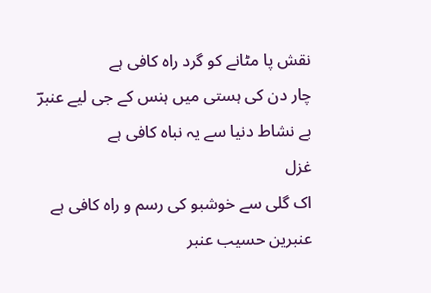نقش پا مٹانے کو گرد راہ کافی ہے
چار دن کی ہستی میں ہنس کے جی لیے عنبرؔ
بے نشاط دنیا سے یہ نباہ کافی ہے
غزل
اک گلی سے خوشبو کی رسم و راہ کافی ہے
عنبرین حسیب عنبر